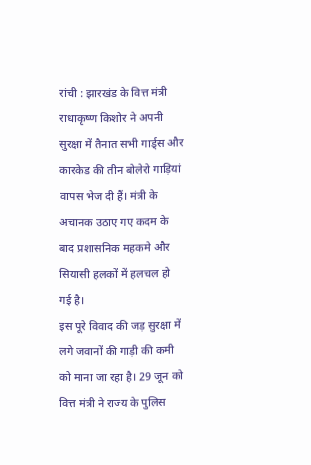रांची : झारखंड के वित्त मंत्री राधाकृष्ण किशोर ने अपनी सुरक्षा में तैनात सभी गार्ड्स और कारकेड की तीन बोलेरो गाड़ियां वापस भेज दी हैं। मंत्री के अचानक उठाए गए कदम के बाद प्रशासनिक महकमे और सियासी हलकों में हलचल हो गई है।
इस पूरे विवाद की जड़ सुरक्षा में लगे जवानों की गाड़ी की कमी को माना जा रहा है। 29 जून को वित्त मंत्री ने राज्य के पुलिस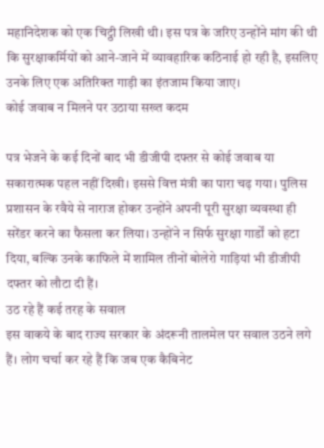महानिदेशक को एक चिट्ठी लिखी थी। इस पत्र के जरिए उन्होंने मांग की थी कि सुरक्षाकर्मियों को आने-जाने में व्यावहारिक कठिनाई हो रही है, इसलिए उनके लिए एक अतिरिक्त गाड़ी का इंतजाम किया जाए।
कोई जवाब न मिलने पर उठाया सख्त कदम

पत्र भेजने के कई दिनों बाद भी डीजीपी दफ्तर से कोई जवाब या सकारात्मक पहल नहीं दिखी। इससे वित्त मंत्री का पारा चढ़ गया। पुलिस प्रशासन के रवैये से नाराज होकर उन्होंने अपनी पूरी सुरक्षा व्यवस्था ही सरेंडर करने का फैसला कर लिया। उन्होंने न सिर्फ सुरक्षा गार्डों को हटा दिया, बल्कि उनके काफिले में शामिल तीनों बोलेरो गाड़ियां भी डीजीपी दफ्तर को लौटा दी हैं।
उठ रहे हैं कई तरह के सवाल
इस वाकये के बाद राज्य सरकार के अंदरूनी तालमेल पर सवाल उठने लगे हैं। लोग चर्चा कर रहे हैं कि जब एक कैबिनेट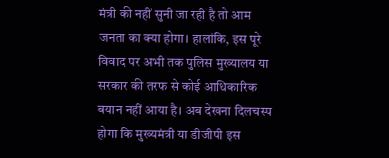मंत्री की नहीं सुनी जा रही है तो आम जनता का क्या होगा। हालांकि, इस पूरे विवाद पर अभी तक पुलिस मुख्यालय या सरकार की तरफ से कोई आधिकारिक बयान नहीं आया है। अब देखना दिलचस्प होगा कि मुख्यमंत्री या डीजीपी इस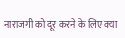नाराजगी को दूर करने के लिए क्या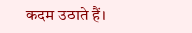कदम उठाते हैं।